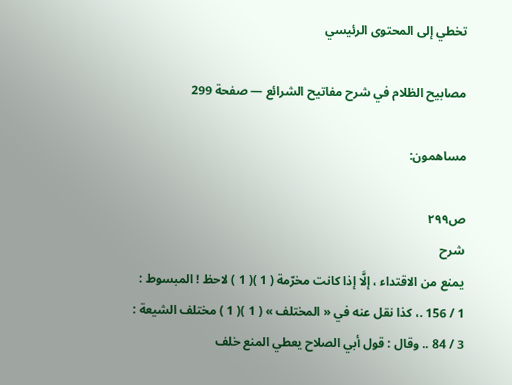تخطي إلى المحتوى الرئيسي

مصابيح الظلام في شرح مفاتيح الشرائع — صفحة 299

مساهمون:

ص٢٩٩
شرح
يمنع من الاقتداء ، إلَّا إذا كانت مخرّمة ( 1 )( 1 ) لاحظ ! المبسوط : 1 / 156 .، كذا نقل عنه في « المختلف » ( 1 )( 1 ) مختلف الشيعة : 3 / 84 .. وقال : قول أبي الصلاح يعطي المنع خلف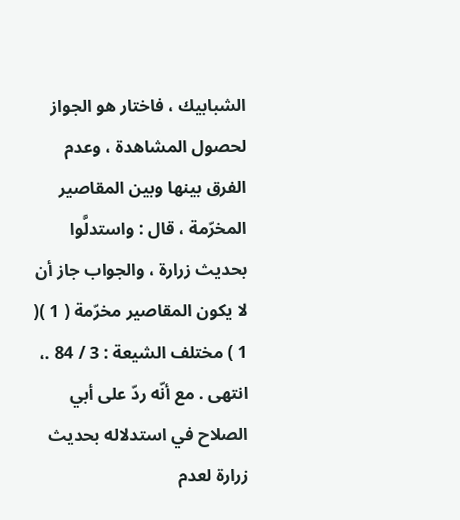الشبابيك ، فاختار هو الجواز لحصول المشاهدة ، وعدم الفرق بينها وبين المقاصير المخرّمة ، قال : واستدلَّوا بحديث زرارة ، والجواب جاز أن لا يكون المقاصير مخرّمة ( 1 )( 1 ) مختلف الشيعة : 3 / 84 .، انتهى . مع أنّه ردّ على أبي الصلاح في استدلاله بحديث زرارة لعدم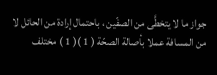جواز ما لا يتخطَّى من الصفّين ، باحتمال إرادة من الحائل لا من المسافة عملا بأصالة الصحّة ( 1 )( 1 ) مختلف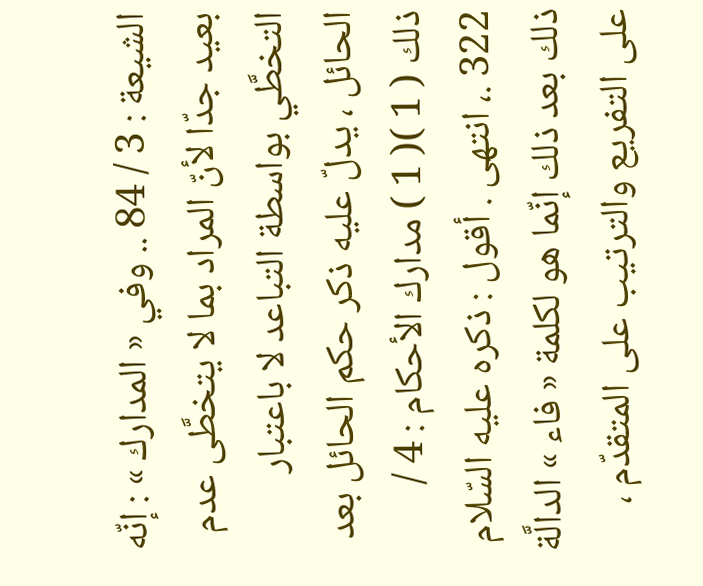الشيعة : 3 / 84 .. وفي « المدارك » : إنّه بعيد جدّا لأنّ المراد بما لا يتخطَّى عدم التخطَّي بواسطة التباعد لا باعتبار الحائل ، يدلّ عليه ذكر حكم الحائل بعد ذلك ( 1 )( 1 ) مدارك الأحكام : 4 / 322 .، انتهى . أقول : ذكره عليه السّلام ذلك بعد ذلك إنّما هو لكلمة « فاء » الدالَّة على التفريع والترتيب على المتقدّم ،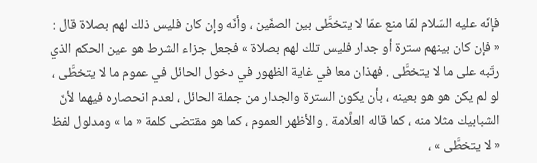فإنّه عليه السّلام لمّا منع عمّا لا يتخطَّى بين الصفّين ، وأنّه وإن كان فليس ذلك لهم بصلاة قال : « فإن كان بينهم سترة أو جدار فليس تلك لهم بصلاة » فجعل جزاء الشرط هو عين الحكم الذي رتّبه على ما لا يتخطَّى . فهذان معا في غاية الظهور في دخول الحائل في عموم ما لا يتخطَّى ، لو لم يكن هو هو بعينه ، بأن يكون السترة والجدار من جملة الحائل ، لعدم انحصاره فيهما لأنّ الشبابيك مثلا منه ، كما قاله العلَّامة . والأظهر العموم ، كما هو مقتضى كلمة « ما » ومدلول لفظ « لا يتخطَّى » ،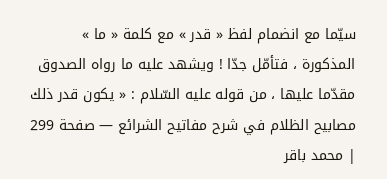سيّما مع انضمام لفظ « قدر » مع كلمة « ما » المذكورة ، فتأمّل جدّا ! ويشهد عليه ما رواه الصدوق مقدّما عليها ، من قوله عليه السّلام : « يكون قدر ذلك
مصابيح الظلام في شرح مفاتيح الشرائع — صفحة 299 | محمد باقر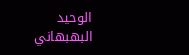الوحيد البهبهاني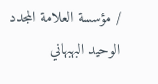/ مؤسسة العلامة المجدد الوحيد البهبهاني